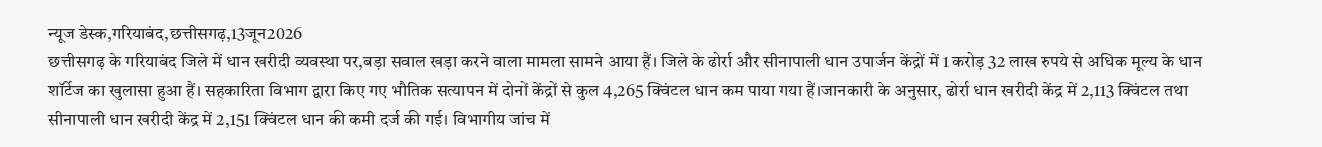न्यूज डेस्क,गरियाबंद,छत्तीसगढ़,13जून2026
छत्तीसगढ़ के गरियाबंद जिले में धान खरीदी व्यवस्था पर,बड़ा सवाल खड़ा करने वाला मामला सामने आया हैं। जिले के ढोर्रा और सीनापाली धान उपार्जन केंद्रों में 1 करोड़ 32 लाख रुपये से अधिक मूल्य के धान शॉर्टेज का खुलासा हुआ हैं। सहकारिता विभाग द्वारा किए गए भौतिक सत्यापन में दोनों केंद्रों से कुल 4,265 क्विंटल धान कम पाया गया हैं।जानकारी के अनुसार, ढोर्रा धान खरीदी केंद्र में 2,113 क्विंटल तथा सीनापाली धान खरीदी केंद्र में 2,151 क्विंटल धान की कमी दर्ज की गई। विभागीय जांच में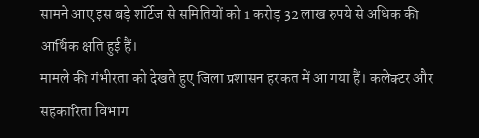सामने आए इस बड़े शॉर्टेज से समितियों को 1 करोड़ 32 लाख रुपये से अधिक की आर्थिक क्षति हुई हैं।
मामले की गंभीरता को देखते हुए जिला प्रशासन हरकत में आ गया हैं। कलेक्टर और सहकारिता विभाग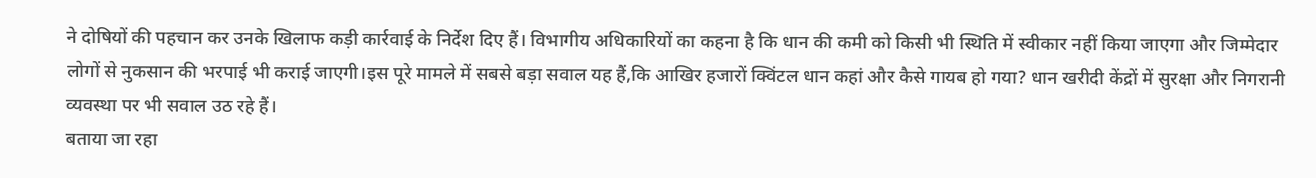ने दोषियों की पहचान कर उनके खिलाफ कड़ी कार्रवाई के निर्देश दिए हैं। विभागीय अधिकारियों का कहना है कि धान की कमी को किसी भी स्थिति में स्वीकार नहीं किया जाएगा और जिम्मेदार लोगों से नुकसान की भरपाई भी कराई जाएगी।इस पूरे मामले में सबसे बड़ा सवाल यह हैं,कि आखिर हजारों क्विंटल धान कहां और कैसे गायब हो गया? धान खरीदी केंद्रों में सुरक्षा और निगरानी व्यवस्था पर भी सवाल उठ रहे हैं।
बताया जा रहा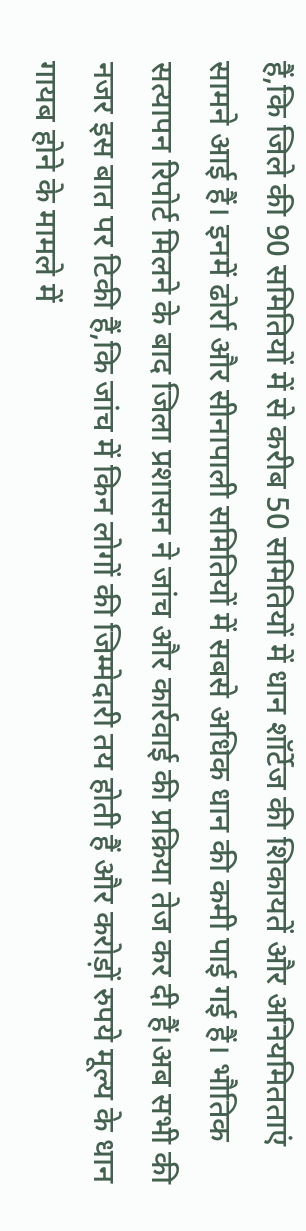हैं,कि जिले की 90 समितियों में से करीब 50 समितियों में धान शॉर्टेज की शिकायतें और अनियमितताएं सामने आई हैं। इनमें ढोर्रा और सीनापाली समितियों में सबसे अधिक धान की कमी पाई गई हैं। भौतिक सत्यापन रिपोर्ट मिलने के बाद जिला प्रशासन ने जांच और कार्रवाई की प्रक्रिया तेज कर दी हैं।अब सभी की नजर इस बात पर टिकी हैं,कि जांच में किन लोगों की जिम्मेदारी तय होती हैं और करोड़ों रुपये मूल्य के धान गायब होने के मामले में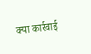क्या कार्रवाई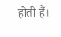होती हैं।